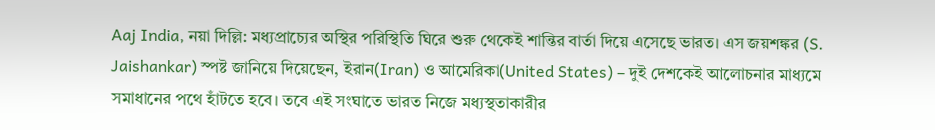Aaj India, নয়া দিল্লি: মধ্যপ্রাচ্যের অস্থির পরিস্থিতি ঘিরে শুরু থেকেই শান্তির বার্তা দিয়ে এসেছে ভারত। এস জয়শঙ্কর (S. Jaishankar) স্পষ্ট জানিয়ে দিয়েছেন, ইরান(Iran) ও আমেরিকা(United States) – দুই দেশকেই আলোচনার মাধ্যমে সমাধানের পথে হাঁটতে হবে। তবে এই সংঘাতে ভারত নিজে মধ্যস্থতাকারীর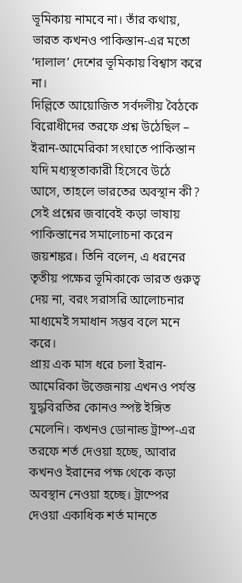ভূমিকায় নামবে না। তাঁর কথায়, ভারত কখনও পাকিস্তান-এর মতো ‘দালাল’ দেশের ভূমিকায় বিশ্বাস করে না।
দিল্লিতে আয়োজিত সর্বদলীয় বৈঠকে বিরোধীদের তরফে প্রশ্ন উঠেছিল – ইরান-আমেরিকা সংঘাতে পাকিস্তান যদি মধ্যস্থতাকারী হিসেবে উঠে আসে, তাহলে ভারতের অবস্থান কী? সেই প্রশ্নের জবাবেই কড়া ভাষায় পাকিস্তানের সমালোচনা করেন জয়শঙ্কর। তিনি বলেন, এ ধরনের তৃতীয় পক্ষের ভূমিকাকে ভারত গুরুত্ব দেয় না, বরং সরাসরি আলোচনার মাধ্যমেই সমাধান সম্ভব বলে মনে করে।
প্রায় এক মাস ধরে চলা ইরান-আমেরিকা উত্তেজনায় এখনও পর্যন্ত যুদ্ধবিরতির কোনও স্পষ্ট ইঙ্গিত মেলেনি। কখনও ডোনাল্ড ট্রাম্প-এর তরফে শর্ত দেওয়া হচ্ছে, আবার কখনও ইরানের পক্ষ থেকে কড়া অবস্থান নেওয়া হচ্ছে। ট্রাম্পের দেওয়া একাধিক শর্ত মানতে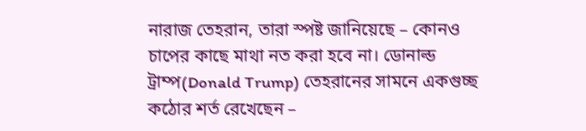নারাজ তেহরান, তারা স্পষ্ট জানিয়েছে – কোনও চাপের কাছে মাথা নত করা হবে না। ডোনাল্ড ট্রাম্প(Donald Trump) তেহরানের সামনে একগুচ্ছ কঠোর শর্ত রেখেছেন –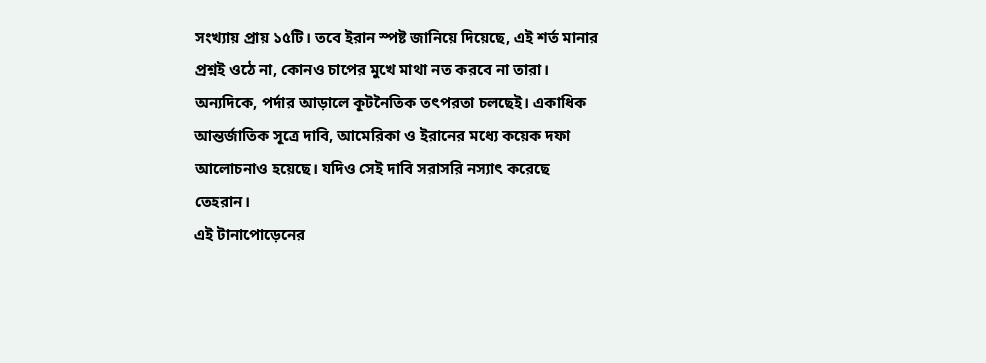সংখ্যায় প্রায় ১৫টি। তবে ইরান স্পষ্ট জানিয়ে দিয়েছে, এই শর্ত মানার প্রশ্নই ওঠে না, কোনও চাপের মুখে মাথা নত করবে না তারা। অন্যদিকে, পর্দার আড়ালে কূটনৈতিক তৎপরতা চলছেই। একাধিক আন্তর্জাতিক সূত্রে দাবি, আমেরিকা ও ইরানের মধ্যে কয়েক দফা আলোচনাও হয়েছে। যদিও সেই দাবি সরাসরি নস্যাৎ করেছে তেহরান।
এই টানাপোড়েনের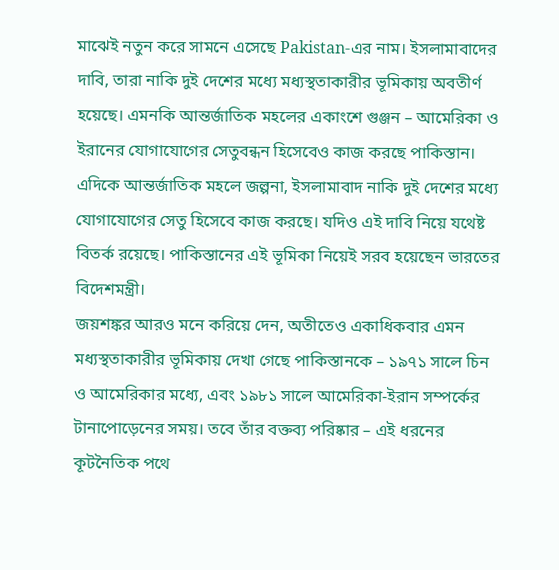মাঝেই নতুন করে সামনে এসেছে Pakistan-এর নাম। ইসলামাবাদের দাবি, তারা নাকি দুই দেশের মধ্যে মধ্যস্থতাকারীর ভূমিকায় অবতীর্ণ হয়েছে। এমনকি আন্তর্জাতিক মহলের একাংশে গুঞ্জন – আমেরিকা ও ইরানের যোগাযোগের সেতুবন্ধন হিসেবেও কাজ করছে পাকিস্তান। এদিকে আন্তর্জাতিক মহলে জল্পনা, ইসলামাবাদ নাকি দুই দেশের মধ্যে যোগাযোগের সেতু হিসেবে কাজ করছে। যদিও এই দাবি নিয়ে যথেষ্ট বিতর্ক রয়েছে। পাকিস্তানের এই ভূমিকা নিয়েই সরব হয়েছেন ভারতের বিদেশমন্ত্রী।
জয়শঙ্কর আরও মনে করিয়ে দেন, অতীতেও একাধিকবার এমন মধ্যস্থতাকারীর ভূমিকায় দেখা গেছে পাকিস্তানকে – ১৯৭১ সালে চিন ও আমেরিকার মধ্যে, এবং ১৯৮১ সালে আমেরিকা-ইরান সম্পর্কের টানাপোড়েনের সময়। তবে তাঁর বক্তব্য পরিষ্কার – এই ধরনের কূটনৈতিক পথে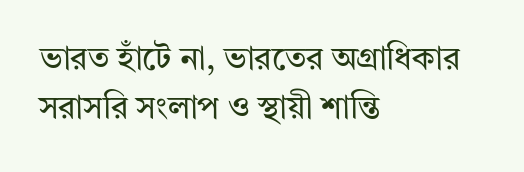ভারত হাঁটে না, ভারতের অগ্রাধিকার সরাসরি সংলাপ ও স্থায়ী শান্তি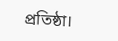প্রতিষ্ঠা।